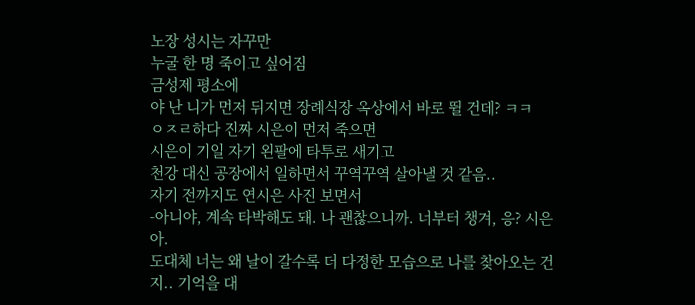노장 성시는 자꾸만
누굴 한 명 죽이고 싶어짐
금성제 평소에
야 난 니가 먼저 뒤지면 장례식장 옥상에서 바로 뛸 건데? ㅋㅋ
ㅇㅈㄹ하다 진짜 시은이 먼저 죽으면
시은이 기일 자기 왼팔에 타투로 새기고
천강 대신 공장에서 일하면서 꾸역꾸역 살아낼 것 같음..
자기 전까지도 연시은 사진 보면서
-아니야, 계속 타박해도 돼. 나 괜찮으니까. 너부터 챙겨, 응? 시은아.
도대체 너는 왜 날이 갈수록 더 다정한 모습으로 나를 찾아오는 건지.. 기억을 대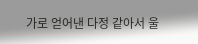가로 얻어낸 다정 같아서 울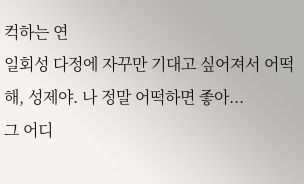컥하는 연
일회성 다정에 자꾸만 기대고 싶어져서 어떡해, 성제야. 나 정말 어떡하면 좋아...
그 어디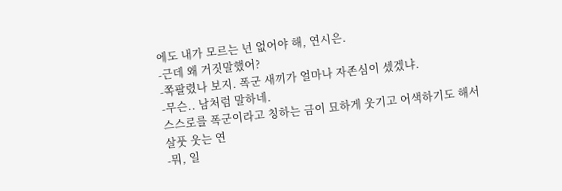에도 내가 모르는 넌 없어야 해, 연시은.
-근데 왜 거짓말했어?
-쪽팔렸나 보지. 폭군 새끼가 얼마나 자존심이 셌겠냐.
-무슨.. 남처럼 말하네.
스스로를 폭군이라고 칭하는 금이 묘하게 웃기고 어색하기도 해서 살풋 웃는 연
-뭐, 일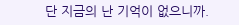단 지금의 난 기억이 없으니까.